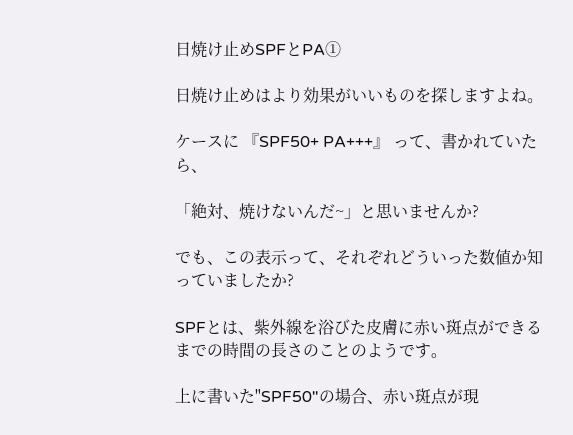日焼け止めSPFとPA①

日焼け止めはより効果がいいものを探しますよね。

ケースに 『SPF50+ PA+++』 って、書かれていたら、

「絶対、焼けないんだ~」と思いませんか?

でも、この表示って、それぞれどういった数値か知っていましたか?

SPFとは、紫外線を浴びた皮膚に赤い斑点ができるまでの時間の長さのことのようです。

上に書いた"SPF50"の場合、赤い斑点が現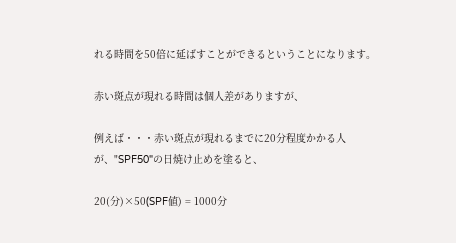れる時間を50倍に延ばすことができるということになります。

赤い斑点が現れる時間は個人差がありますが、

例えば・・・赤い斑点が現れるまでに20分程度かかる人が、"SPF50"の日焼け止めを塗ると、

20(分)×50(SPF値) = 1000分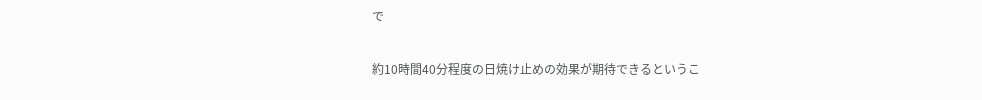で

約10時間40分程度の日焼け止めの効果が期待できるというこ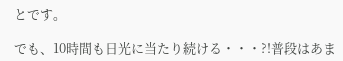とです。

でも、10時間も日光に当たり続ける・・・?!普段はあま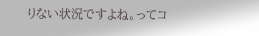りない状況ですよね。ってコ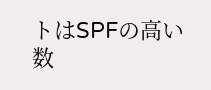トはSPFの高い数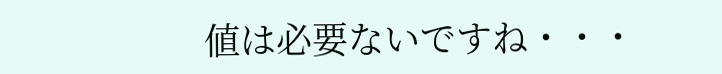値は必要ないですね・・・